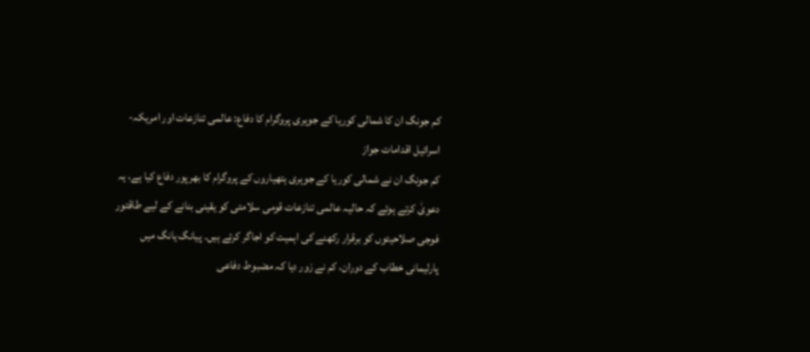کم جونگ ان کا شمالی کوریا کے جوہری پروگرام کا دفاع: عالمی تنازعات اور امریکہ-اسرائیل اقدامات جواز
کم جونگ ان نے شمالی کوریا کے جوہری ہتھیاروں کے پروگرام کا بھرپور دفاع کیا ہے، یہ دعویٰ کرتے ہوئے کہ حالیہ عالمی تنازعات قومی سلامتی کو یقینی بنانے کے لیے طاقتور فوجی صلاحیتوں کو برقرار رکھنے کی اہمیت کو اجاگر کرتے ہیں۔ پیانگ یانگ میں پارلیمانی خطاب کے دوران، کم نے زور دیا کہ مضبوط دفاعی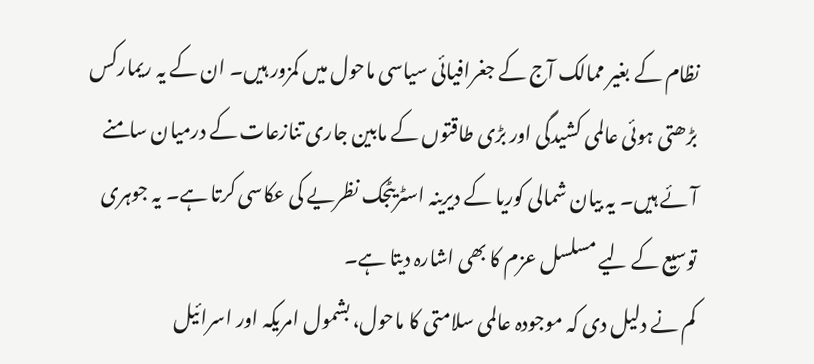نظام کے بغیر ممالک آج کے جغرافیائی سیاسی ماحول میں کمزور ہیں۔ ان کے یہ ریمارکس بڑھتی ہوئی عالمی کشیدگی اور بڑی طاقتوں کے مابین جاری تنازعات کے درمیان سامنے آئے ہیں۔ یہ بیان شمالی کوریا کے دیرینہ اسٹریٹجک نظریے کی عکاسی کرتا ہے۔ یہ جوہری توسیع کے لیے مسلسل عزم کا بھی اشارہ دیتا ہے۔
کم نے دلیل دی کہ موجودہ عالمی سلامتی کا ماحول، بشمول امریکہ اور اسرائیل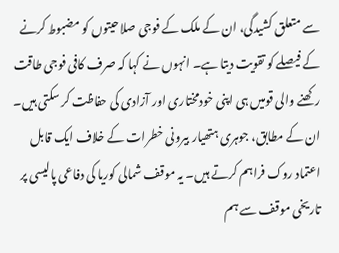سے متعلق کشیدگی، ان کے ملک کے فوجی صلاحیتوں کو مضبوط کرنے کے فیصلے کو تقویت دیتا ہے۔ انہوں نے کہا کہ صرف کافی فوجی طاقت رکھنے والی قومیں ہی اپنی خودمختاری اور آزادی کی حفاظت کر سکتی ہیں۔ ان کے مطابق، جوہری ہتھیار بیرونی خطرات کے خلاف ایک قابل اعتماد روک فراہم کرتے ہیں۔ یہ موقف شمالی کوریا کی دفاعی پالیسی پر تاریخی موقف سے ہم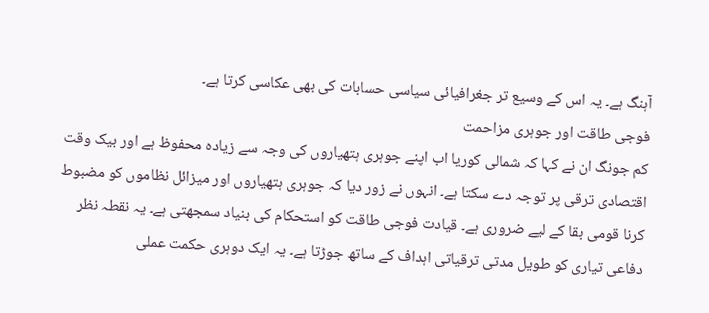آہنگ ہے۔ یہ اس کے وسیع تر جغرافیائی سیاسی حسابات کی بھی عکاسی کرتا ہے۔
فوجی طاقت اور جوہری مزاحمت
کم جونگ ان نے کہا کہ شمالی کوریا اب اپنے جوہری ہتھیاروں کی وجہ سے زیادہ محفوظ ہے اور بیک وقت اقتصادی ترقی پر توجہ دے سکتا ہے۔ انہوں نے زور دیا کہ جوہری ہتھیاروں اور میزائل نظاموں کو مضبوط کرنا قومی بقا کے لیے ضروری ہے۔ قیادت فوجی طاقت کو استحکام کی بنیاد سمجھتی ہے۔ یہ نقطہ نظر دفاعی تیاری کو طویل مدتی ترقیاتی اہداف کے ساتھ جوڑتا ہے۔ یہ ایک دوہری حکمت عملی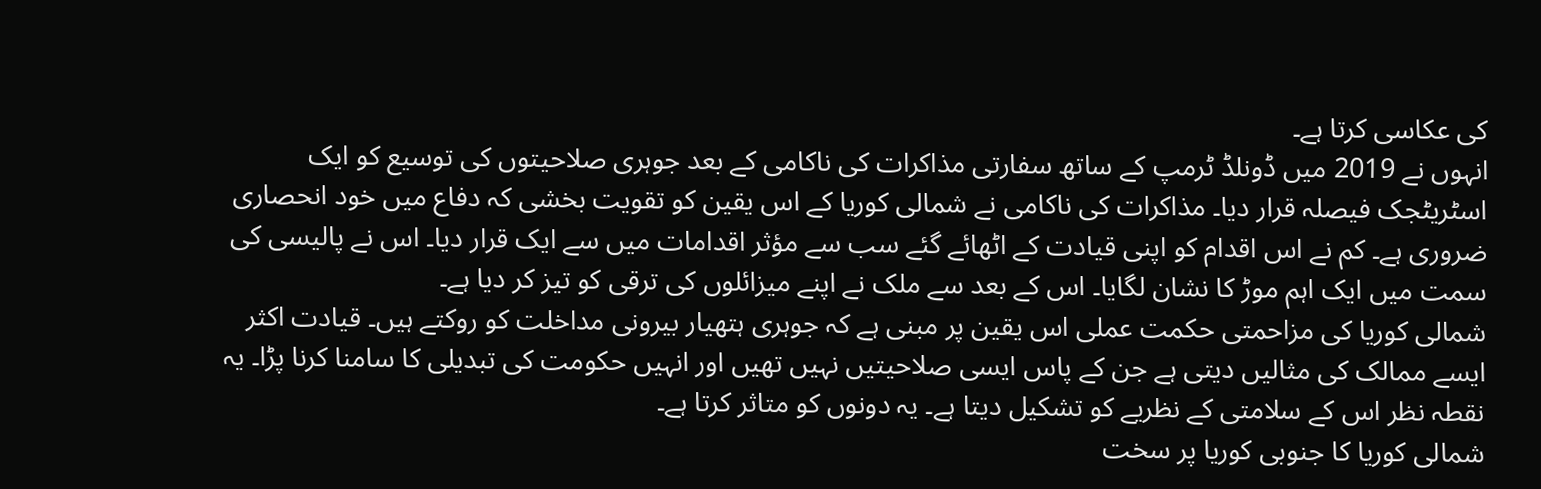کی عکاسی کرتا ہے۔
انہوں نے 2019 میں ڈونلڈ ٹرمپ کے ساتھ سفارتی مذاکرات کی ناکامی کے بعد جوہری صلاحیتوں کی توسیع کو ایک اسٹریٹجک فیصلہ قرار دیا۔ مذاکرات کی ناکامی نے شمالی کوریا کے اس یقین کو تقویت بخشی کہ دفاع میں خود انحصاری ضروری ہے۔ کم نے اس اقدام کو اپنی قیادت کے اٹھائے گئے سب سے مؤثر اقدامات میں سے ایک قرار دیا۔ اس نے پالیسی کی سمت میں ایک اہم موڑ کا نشان لگایا۔ اس کے بعد سے ملک نے اپنے میزائلوں کی ترقی کو تیز کر دیا ہے۔
شمالی کوریا کی مزاحمتی حکمت عملی اس یقین پر مبنی ہے کہ جوہری ہتھیار بیرونی مداخلت کو روکتے ہیں۔ قیادت اکثر ایسے ممالک کی مثالیں دیتی ہے جن کے پاس ایسی صلاحیتیں نہیں تھیں اور انہیں حکومت کی تبدیلی کا سامنا کرنا پڑا۔ یہ نقطہ نظر اس کے سلامتی کے نظریے کو تشکیل دیتا ہے۔ یہ دونوں کو متاثر کرتا ہے۔
شمالی کوریا کا جنوبی کوریا پر سخت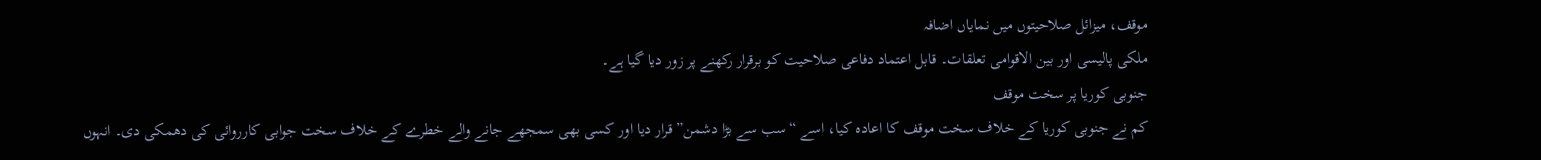موقف، میزائل صلاحیتوں میں نمایاں اضافہ
ملکی پالیسی اور بین الاقوامی تعلقات۔ قابل اعتماد دفاعی صلاحیت کو برقرار رکھنے پر زور دیا گیا ہے۔
جنوبی کوریا پر سخت موقف
کم نے جنوبی کوریا کے خلاف سخت موقف کا اعادہ کیا، اسے “سب سے بڑا دشمن” قرار دیا اور کسی بھی سمجھے جانے والے خطرے کے خلاف سخت جوابی کارروائی کی دھمکی دی۔ انہوں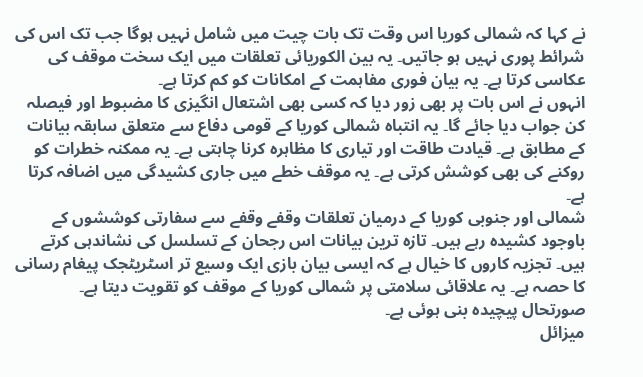نے کہا کہ شمالی کوریا اس وقت تک بات چیت میں شامل نہیں ہوگا جب تک اس کی شرائط پوری نہیں ہو جاتیں۔ یہ بین الکوریائی تعلقات میں ایک سخت موقف کی عکاسی کرتا ہے۔ یہ بیان فوری مفاہمت کے امکانات کو کم کرتا ہے۔
انہوں نے اس بات پر بھی زور دیا کہ کسی بھی اشتعال انگیزی کا مضبوط اور فیصلہ کن جواب دیا جائے گا۔ یہ انتباہ شمالی کوریا کے قومی دفاع سے متعلق سابقہ بیانات کے مطابق ہے۔ قیادت طاقت اور تیاری کا مظاہرہ کرنا چاہتی ہے۔ یہ ممکنہ خطرات کو روکنے کی بھی کوشش کرتی ہے۔ یہ موقف خطے میں جاری کشیدگی میں اضافہ کرتا ہے۔
شمالی اور جنوبی کوریا کے درمیان تعلقات وقفے وقفے سے سفارتی کوششوں کے باوجود کشیدہ رہے ہیں۔ تازہ ترین بیانات اس رجحان کے تسلسل کی نشاندہی کرتے ہیں۔ تجزیہ کاروں کا خیال ہے کہ ایسی بیان بازی ایک وسیع تر اسٹریٹجک پیغام رسانی کا حصہ ہے۔ یہ علاقائی سلامتی پر شمالی کوریا کے موقف کو تقویت دیتا ہے۔ صورتحال پیچیدہ بنی ہوئی ہے۔
میزائل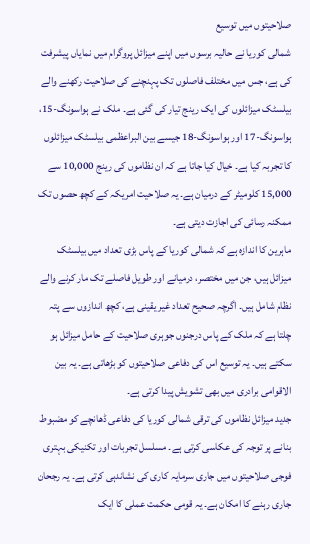صلاحیتوں میں توسیع
شمالی کوریا نے حالیہ برسوں میں اپنے میزائل پروگرام میں نمایاں پیشرفت کی ہے، جس میں مختلف فاصلوں تک پہنچنے کی صلاحیت رکھنے والے بیلسٹک میزائلوں کی ایک رینج تیار کی گئی ہے۔ ملک نے ہواسونگ-15، ہواسونگ-17 اور ہواسونگ-18 جیسے بین البراعظمی بیلسٹک میزائلوں کا تجربہ کیا ہے۔ خیال کیا جاتا ہے کہ ان نظاموں کی رینج 10,000 سے 15,000 کلومیٹر کے درمیان ہے۔ یہ صلاحیت امریکہ کے کچھ حصوں تک ممکنہ رسائی کی اجازت دیتی ہے۔
ماہرین کا اندازہ ہے کہ شمالی کوریا کے پاس بڑی تعداد میں بیلسٹک میزائل ہیں، جن میں مختصر، درمیانے اور طویل فاصلے تک مار کرنے والے نظام شامل ہیں۔ اگرچہ صحیح تعداد غیر یقینی ہے، کچھ اندازوں سے پتہ چلتا ہے کہ ملک کے پاس درجنوں جوہری صلاحیت کے حامل میزائل ہو سکتے ہیں۔ یہ توسیع اس کی دفاعی صلاحیتوں کو بڑھاتی ہے۔ یہ بین الاقوامی برادری میں بھی تشویش پیدا کرتی ہے۔
جدید میزائل نظاموں کی ترقی شمالی کوریا کی دفاعی ڈھانچے کو مضبوط بنانے پر توجہ کی عکاسی کرتی ہے۔ مسلسل تجربات اور تکنیکی بہتری فوجی صلاحیتوں میں جاری سرمایہ کاری کی نشاندہی کرتی ہے۔ یہ رجحان جاری رہنے کا امکان ہے۔ یہ قومی حکمت عملی کا ایک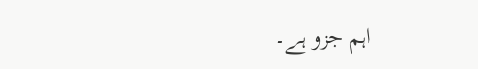اہم جزو ہے۔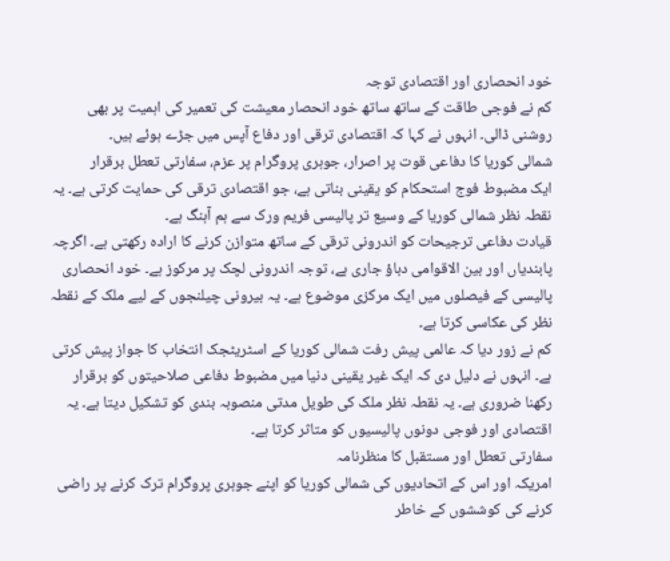خود انحصاری اور اقتصادی توجہ
کم نے فوجی طاقت کے ساتھ ساتھ خود انحصار معیشت کی تعمیر کی اہمیت پر بھی روشنی ڈالی۔ انہوں نے کہا کہ اقتصادی ترقی اور دفاع آپس میں جڑے ہوئے ہیں۔
شمالی کوریا کا دفاعی قوت پر اصرار، جوہری پروگرام پر عزم، سفارتی تعطل برقرار
ایک مضبوط فوج استحکام کو یقینی بناتی ہے، جو اقتصادی ترقی کی حمایت کرتی ہے۔ یہ نقطہ نظر شمالی کوریا کے وسیع تر پالیسی فریم ورک سے ہم آہنگ ہے۔
قیادت دفاعی ترجیحات کو اندرونی ترقی کے ساتھ متوازن کرنے کا ارادہ رکھتی ہے۔ اگرچہ پابندیاں اور بین الاقوامی دباؤ جاری ہے، توجہ اندرونی لچک پر مرکوز ہے۔ خود انحصاری پالیسی کے فیصلوں میں ایک مرکزی موضوع ہے۔ یہ بیرونی چیلنجوں کے لیے ملک کے نقطہ نظر کی عکاسی کرتا ہے۔
کم نے زور دیا کہ عالمی پیش رفت شمالی کوریا کے اسٹریٹجک انتخاب کا جواز پیش کرتی ہے۔ انہوں نے دلیل دی کہ ایک غیر یقینی دنیا میں مضبوط دفاعی صلاحیتوں کو برقرار رکھنا ضروری ہے۔ یہ نقطہ نظر ملک کی طویل مدتی منصوبہ بندی کو تشکیل دیتا ہے۔ یہ اقتصادی اور فوجی دونوں پالیسیوں کو متاثر کرتا ہے۔
سفارتی تعطل اور مستقبل کا منظرنامہ
امریکہ اور اس کے اتحادیوں کی شمالی کوریا کو اپنے جوہری پروگرام ترک کرنے پر راضی کرنے کی کوششوں کے خاطر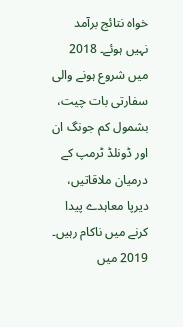خواہ نتائج برآمد نہیں ہوئے۔ 2018 میں شروع ہونے والی سفارتی بات چیت، بشمول کم جونگ ان اور ڈونلڈ ٹرمپ کے درمیان ملاقاتیں، دیرپا معاہدے پیدا کرنے میں ناکام رہیں۔ 2019 میں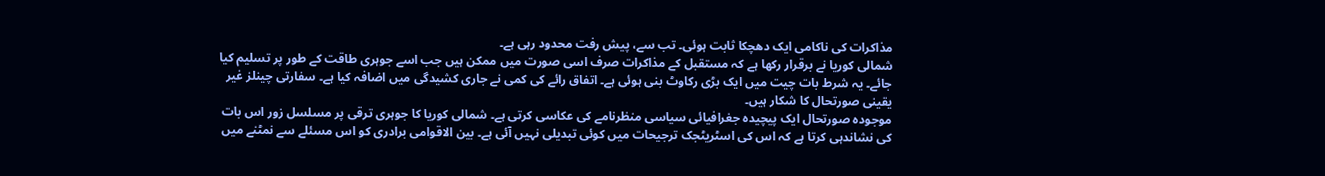مذاکرات کی ناکامی ایک دھچکا ثابت ہوئی۔ تب سے، پیش رفت محدود رہی ہے۔
شمالی کوریا نے برقرار رکھا ہے کہ مستقبل کے مذاکرات صرف اسی صورت میں ممکن ہیں جب اسے جوہری طاقت کے طور پر تسلیم کیا جائے۔ یہ شرط بات چیت میں ایک بڑی رکاوٹ بنی ہوئی ہے۔ اتفاق رائے کی کمی نے جاری کشیدگی میں اضافہ کیا ہے۔ سفارتی چینلز غیر یقینی صورتحال کا شکار ہیں۔
موجودہ صورتحال ایک پیچیدہ جغرافیائی سیاسی منظرنامے کی عکاسی کرتی ہے۔ شمالی کوریا کا جوہری ترقی پر مسلسل زور اس بات کی نشاندہی کرتا ہے کہ اس کی اسٹریٹجک ترجیحات میں کوئی تبدیلی نہیں آئی ہے۔ بین الاقوامی برادری کو اس مسئلے سے نمٹنے میں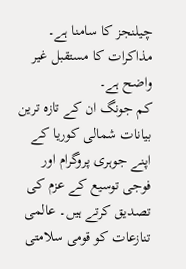چیلنجز کا سامنا ہے۔ مذاکرات کا مستقبل غیر واضح ہے۔
کم جونگ ان کے تازہ ترین بیانات شمالی کوریا کے اپنے جوہری پروگرام اور فوجی توسیع کے عزم کی تصدیق کرتے ہیں۔ عالمی تنازعات کو قومی سلامتی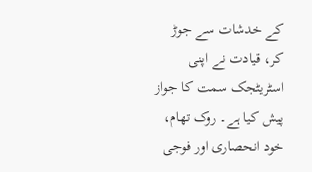کے خدشات سے جوڑ کر، قیادت نے اپنی اسٹریٹجک سمت کا جواز پیش کیا ہے۔ روک تھام، خود انحصاری اور فوجی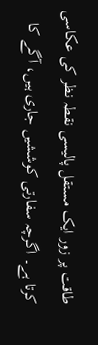طاقت پر زور ایک مستقل پالیسی نقطہ نظر کی عکاسی کرتا ہے۔ اگرچہ سفارتی کوششیں جاری ہیں، آگے کا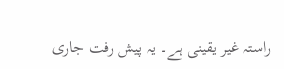راستہ غیر یقینی ہے۔ یہ پیش رفت جاری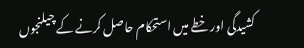کشیدگی اور خطے میں استحکام حاصل کرنے کے چیلنجوں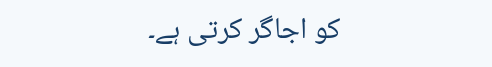کو اجاگر کرتی ہے۔